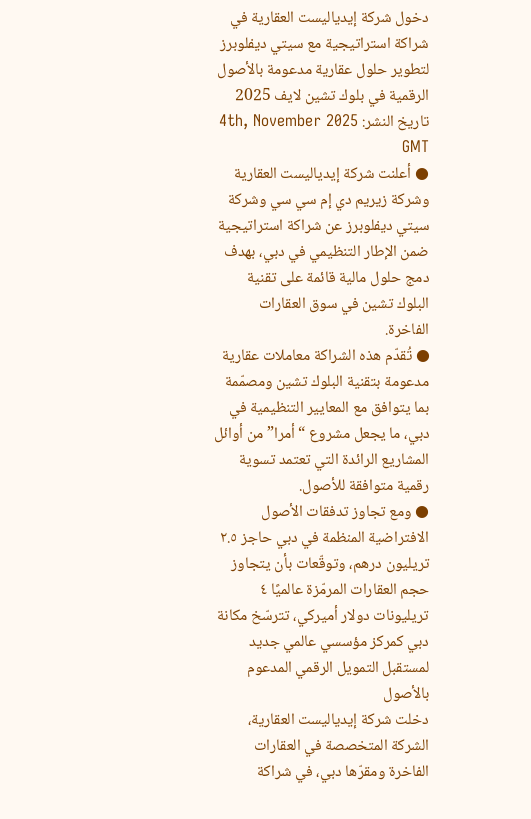دخول شركة إيدياليست العقارية في شراكة استراتيجية مع سيتي ديفلوبرز لتطوير حلول عقارية مدعومة بالأصول الرقمية في بلوك تشين لايف 2025
تاريخ النشر: 4th, November 2025 GMT
● أعلنت شركة إيدياليست العقارية وشركة زيريم دي إم سي سي وشركة سيتي ديفلوبرز عن شراكة استراتيجية ضمن الإطار التنظيمي في دبي، بهدف دمج حلول مالية قائمة على تقنية البلوك تشين في سوق العقارات الفاخرة.
● تُقدّم هذه الشراكة معاملات عقارية مدعومة بتقنية البلوك تشين ومصمّمة بما يتوافق مع المعايير التنظيمية في دبي، ما يجعل مشروع “أمرا” من أوائل المشاريع الرائدة التي تعتمد تسوية رقمية متوافقة للأصول.
● ومع تجاوز تدفقات الأصول الافتراضية المنظمة في دبي حاجز ٢.٥ تريليون درهم، وتوقّعات بأن يتجاوز حجم العقارات المرمّزة عالميًا ٤ تريليونات دولار أميركي، تترسّخ مكانة دبي كمركز مؤسسي عالمي جديد لمستقبل التمويل الرقمي المدعوم بالأصول
دخلت شركة إيدياليست العقارية، الشركة المتخصصة في العقارات الفاخرة ومقرّها دبي، في شراكة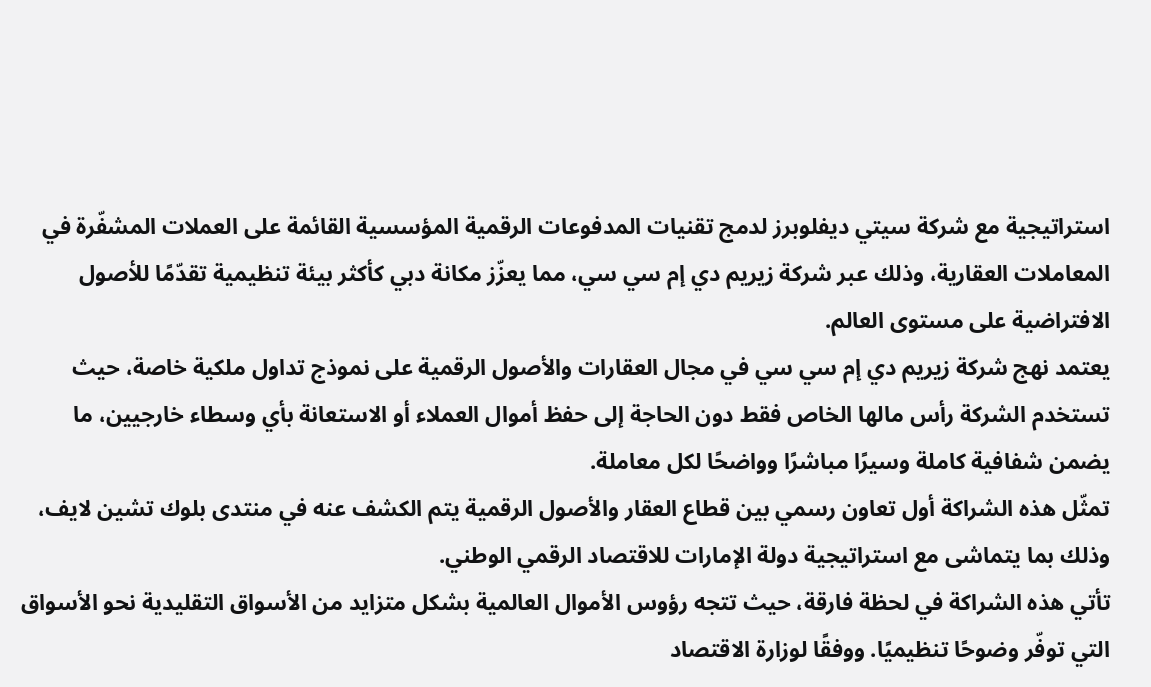استراتيجية مع شركة سيتي ديفلوبرز لدمج تقنيات المدفوعات الرقمية المؤسسية القائمة على العملات المشفّرة في المعاملات العقارية، وذلك عبر شركة زيريم دي إم سي سي، مما يعزّز مكانة دبي كأكثر بيئة تنظيمية تقدّمًا للأصول الافتراضية على مستوى العالم.
يعتمد نهج شركة زيريم دي إم سي سي في مجال العقارات والأصول الرقمية على نموذج تداول ملكية خاصة، حيث تستخدم الشركة رأس مالها الخاص فقط دون الحاجة إلى حفظ أموال العملاء أو الاستعانة بأي وسطاء خارجيين، ما يضمن شفافية كاملة وسيرًا مباشرًا وواضحًا لكل معاملة.
تمثّل هذه الشراكة أول تعاون رسمي بين قطاع العقار والأصول الرقمية يتم الكشف عنه في منتدى بلوك تشين لايف، وذلك بما يتماشى مع استراتيجية دولة الإمارات للاقتصاد الرقمي الوطني.
تأتي هذه الشراكة في لحظة فارقة، حيث تتجه رؤوس الأموال العالمية بشكل متزايد من الأسواق التقليدية نحو الأسواق التي توفّر وضوحًا تنظيميًا. ووفقًا لوزارة الاقتصاد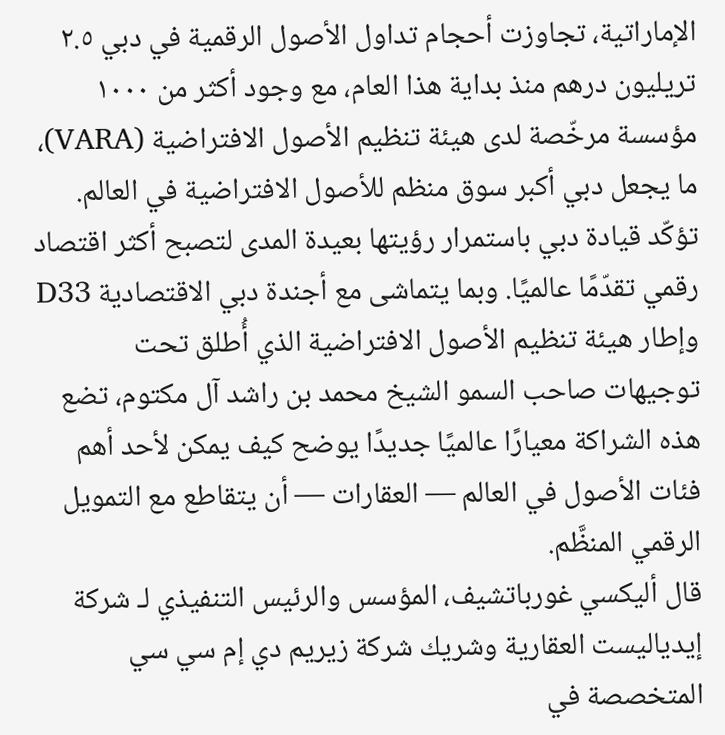الإماراتية، تجاوزت أحجام تداول الأصول الرقمية في دبي ٢.٥ تريليون درهم منذ بداية هذا العام، مع وجود أكثر من ١٠٠٠ مؤسسة مرخّصة لدى هيئة تنظيم الأصول الافتراضية (VARA)، ما يجعل دبي أكبر سوق منظم للأصول الافتراضية في العالم.
تؤكّد قيادة دبي باستمرار رؤيتها بعيدة المدى لتصبح أكثر اقتصاد رقمي تقدّمًا عالميًا. وبما يتماشى مع أجندة دبي الاقتصادية D33 وإطار هيئة تنظيم الأصول الافتراضية الذي أُطلق تحت توجيهات صاحب السمو الشيخ محمد بن راشد آل مكتوم، تضع هذه الشراكة معيارًا عالميًا جديدًا يوضح كيف يمكن لأحد أهم فئات الأصول في العالم — العقارات — أن يتقاطع مع التمويل الرقمي المنظَّم.
قال أليكسي غورباتشيف، المؤسس والرئيس التنفيذي لـ شركة إيدياليست العقارية وشريك شركة زيريم دي إم سي سي المتخصصة في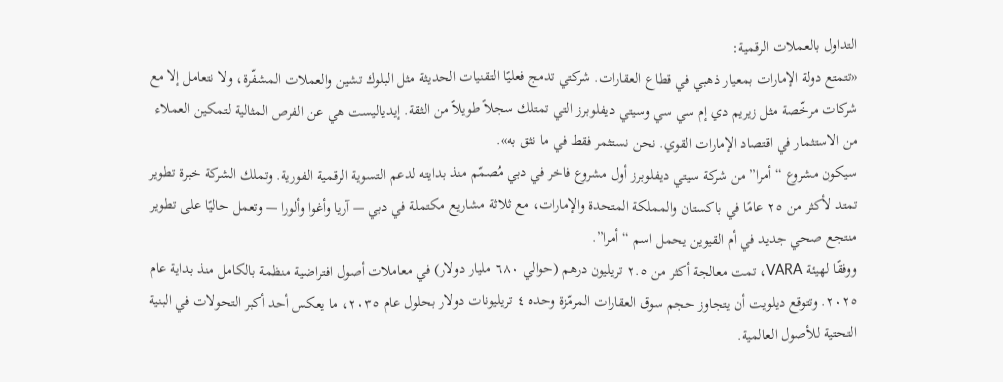التداول بالعملات الرقمية:
«تتمتع دولة الإمارات بمعيار ذهبي في قطاع العقارات. شركتي تدمج فعليًا التقنيات الحديثة مثل البلوك تشين والعملات المشفّرة، ولا نتعامل إلا مع شركات مرخّصة مثل زيريم دي إم سي سي وسيتي ديفلوبرز التي تمتلك سجلاً طويلاً من الثقة. إيدياليست هي عن الفرص المثالية لتمكين العملاء من الاستثمار في اقتصاد الإمارات القوي. نحن نستثمر فقط في ما نثق به».
سيكون مشروع “أمرا” من شركة سيتي ديفلوبرز أول مشروع فاخر في دبي مُصمّم منذ بدايته لدعم التسوية الرقمية الفورية. وتملك الشركة خبرة تطوير تمتد لأكثر من ٢٥ عامًا في باكستان والمملكة المتحدة والإمارات، مع ثلاثة مشاريع مكتملة في دبي — آريا وأغوا وألورا — وتعمل حاليًا على تطوير منتجع صحي جديد في أم القيوين يحمل اسم “أمرا”.
ووفقًا لهيئة VARA، تمت معالجة أكثر من ٢.٥ تريليون درهم (حوالي ٦٨٠ مليار دولار) في معاملات أصول افتراضية منظمة بالكامل منذ بداية عام ٢٠٢٥. وتتوقع ديلويت أن يتجاوز حجم سوق العقارات المرمّزة وحده ٤ تريليونات دولار بحلول عام ٢٠٣٥، ما يعكس أحد أكبر التحولات في البنية التحتية للأصول العالمية.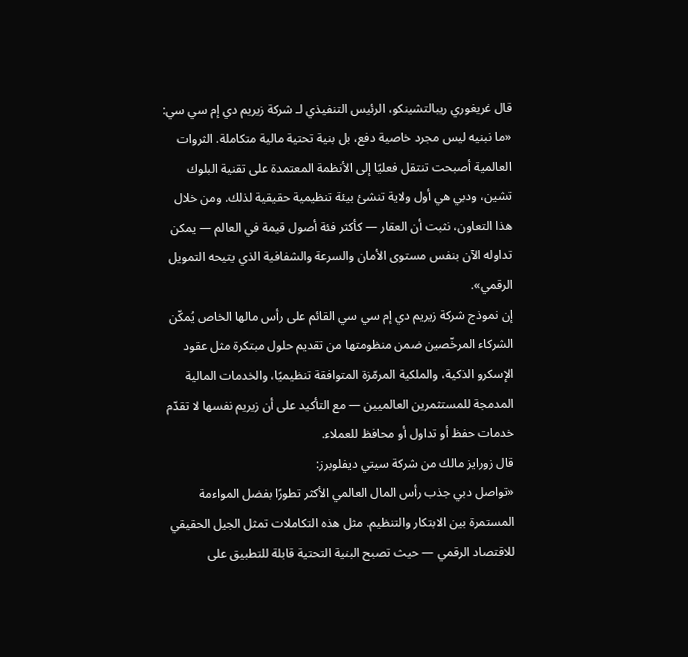قال غريغوري ريبالتشينكو، الرئيس التنفيذي لـ شركة زيريم دي إم سي سي:
«ما نبنيه ليس مجرد خاصية دفع، بل بنية تحتية مالية متكاملة. الثروات العالمية أصبحت تنتقل فعليًا إلى الأنظمة المعتمدة على تقنية البلوك تشين، ودبي هي أول ولاية تنشئ بيئة تنظيمية حقيقية لذلك. ومن خلال هذا التعاون، نثبت أن العقار — كأكثر فئة أصول قيمة في العالم — يمكن تداوله الآن بنفس مستوى الأمان والسرعة والشفافية الذي يتيحه التمويل الرقمي».
إن نموذج شركة زيريم دي إم سي سي القائم على رأس مالها الخاص يُمكّن الشركاء المرخّصين ضمن منظومتها من تقديم حلول مبتكرة مثل عقود الإسكرو الذكية، والملكية المرمّزة المتوافقة تنظيميًا، والخدمات المالية المدمجة للمستثمرين العالميين — مع التأكيد على أن زيريم نفسها لا تقدّم خدمات حفظ أو تداول أو محافظ للعملاء.
قال زورايز مالك من شركة سيتي ديفلوبرز:
«تواصل دبي جذب رأس المال العالمي الأكثر تطورًا بفضل المواءمة المستمرة بين الابتكار والتنظيم. مثل هذه التكاملات تمثل الجيل الحقيقي للاقتصاد الرقمي — حيث تصبح البنية التحتية قابلة للتطبيق على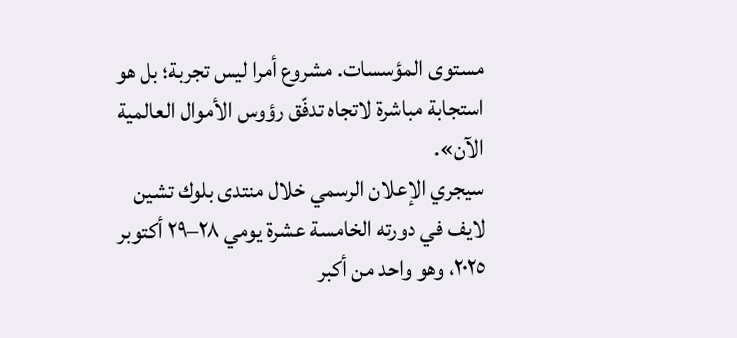مستوى المؤسسات. مشروع أمرا ليس تجربة؛ بل هو استجابة مباشرة لاتجاه تدفّق رؤوس الأموال العالمية الآن».
سيجري الإعلان الرسمي خلال منتدى بلوك تشين لايف في دورته الخامسة عشرة يومي ٢٨–٢٩ أكتوبر ٢٠٢٥، وهو واحد من أكبر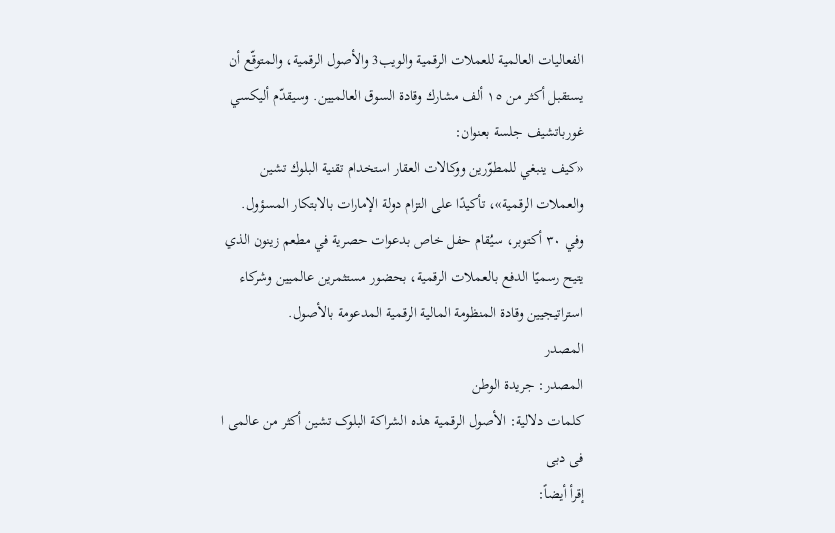الفعاليات العالمية للعملات الرقمية والويب3 والأصول الرقمية، والمتوقّع أن يستقبل أكثر من ١٥ ألف مشارك وقادة السوق العالميين. وسيقدّم أليكسي غورباتشيف جلسة بعنوان:
«كيف ينبغي للمطوّرين ووكالات العقار استخدام تقنية البلوك تشين والعملات الرقمية»، تأكيدًا على التزام دولة الإمارات بالابتكار المسؤول.
وفي ٣٠ أكتوبر، سيُقام حفل خاص بدعوات حصرية في مطعم زينون الذي يتيح رسميًا الدفع بالعملات الرقمية، بحضور مستثمرين عالميين وشركاء استراتيجيين وقادة المنظومة المالية الرقمية المدعومة بالأصول.
المصدر
المصدر: جريدة الوطن
كلمات دلالية: الأصول الرقمیة هذه الشراکة البلوک تشین أکثر من عالمی ا فی دبی
إقرأ أيضاً: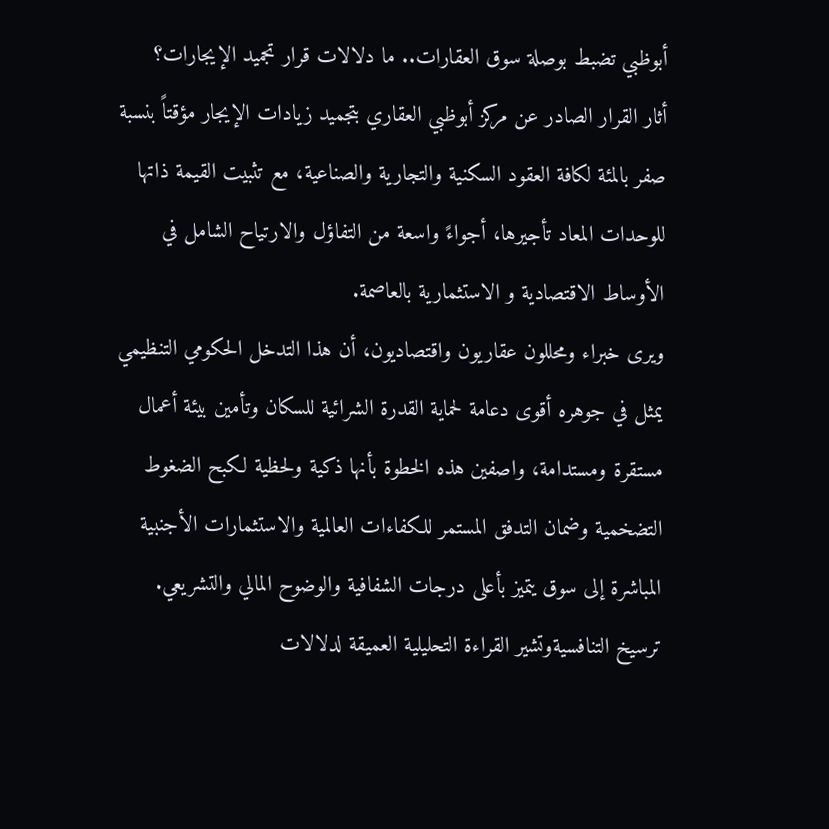أبوظبي تضبط بوصلة سوق العقارات.. ما دلالات قرار تجميد الإيجارات؟
أثار القرار الصادر عن مركز أبوظبي العقاري بتجميد زيادات الإيجار مؤقتاً بنسبة صفر بالمئة لكافة العقود السكنية والتجارية والصناعية، مع تثبيت القيمة ذاتها للوحدات المعاد تأجيرها، أجواءً واسعة من التفاؤل والارتياح الشامل في الأوساط الاقتصادية و الاستثمارية بالعاصمة.
ويرى خبراء ومحللون عقاريون واقتصاديون، أن هذا التدخل الحكومي التنظيمي يمثل في جوهره أقوى دعامة لحماية القدرة الشرائية للسكان وتأمين بيئة أعمال مستقرة ومستدامة، واصفين هذه الخطوة بأنها ذكية ولحظية لكبح الضغوط التضخمية وضمان التدفق المستمر للكفاءات العالمية والاستثمارات الأجنبية المباشرة إلى سوق يتميز بأعلى درجات الشفافية والوضوح المالي والتشريعي.
ترسيخ التنافسيةوتشير القراءة التحليلية العميقة لدلالات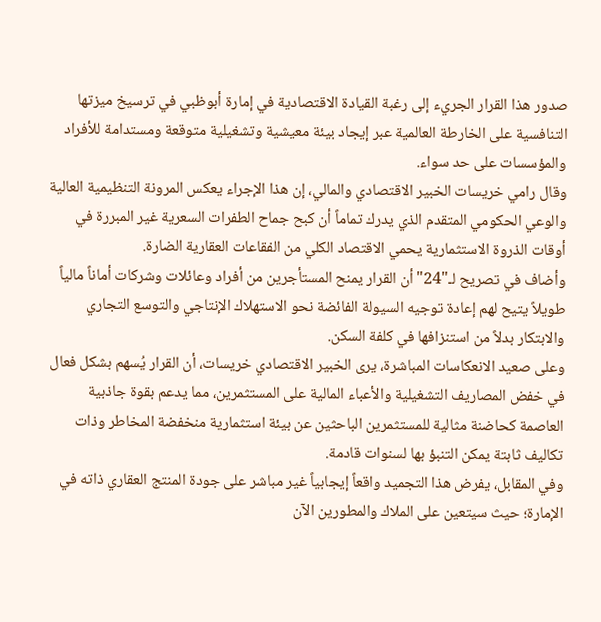صدور هذا القرار الجريء إلى رغبة القيادة الاقتصادية في إمارة أبوظبي في ترسيخ ميزتها التنافسية على الخارطة العالمية عبر إيجاد بيئة معيشية وتشغيلية متوقعة ومستدامة للأفراد والمؤسسات على حد سواء.
وقال رامي خريسات الخبير الاقتصادي والمالي، إن هذا الإجراء يعكس المرونة التنظيمية العالية والوعي الحكومي المتقدم الذي يدرك تماماً أن كبح جماح الطفرات السعرية غير المبررة في أوقات الذروة الاستثمارية يحمي الاقتصاد الكلي من الفقاعات العقارية الضارة.
وأضاف في تصريح لـ"24" أن القرار يمنح المستأجرين من أفراد وعائلات وشركات أماناً مالياً طويلاً يتيح لهم إعادة توجيه السيولة الفائضة نحو الاستهلاك الإنتاجي والتوسع التجاري والابتكار بدلاً من استنزافها في كلفة السكن.
وعلى صعيد الانعكاسات المباشرة، يرى الخبير الاقتصادي خريسات، أن القرار يُسهم بشكل فعال في خفض المصاريف التشغيلية والأعباء المالية على المستثمرين، مما يدعم بقوة جاذبية العاصمة كحاضنة مثالية للمستثمرين الباحثين عن بيئة استثمارية منخفضة المخاطر وذات تكاليف ثابتة يمكن التنبؤ بها لسنوات قادمة.
وفي المقابل، يفرض هذا التجميد واقعاً إيجابياً غير مباشر على جودة المنتج العقاري ذاته في الإمارة؛ حيث سيتعين على الملاك والمطورين الآن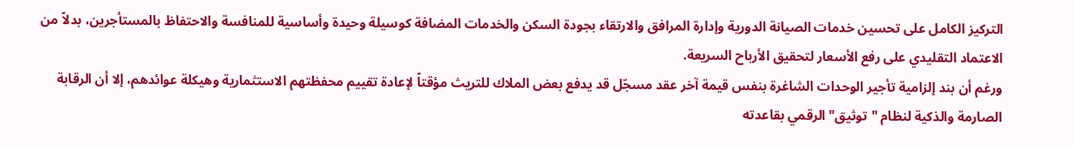التركيز الكامل على تحسين خدمات الصيانة الدورية وإدارة المرافق والارتقاء بجودة السكن والخدمات المضافة كوسيلة وحيدة وأساسية للمنافسة والاحتفاظ بالمستأجرين، بدلاً من الاعتماد التقليدي على رفع الأسعار لتحقيق الأرباح السريعة.
ورغم أن بند إلزامية تأجير الوحدات الشاغرة بنفس قيمة آخر عقد مسجّل قد يدفع بعض الملاك للتريث مؤقتاً لإعادة تقييم محفظتهم الاستثمارية وهيكلة عوائدهم، إلا أن الرقابة الصارمة والذكية لنظام "توثيق" الرقمي بقاعدته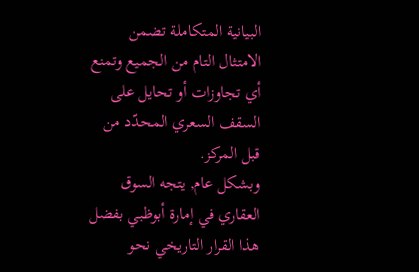البيانية المتكاملة تضمن الامتثال التام من الجميع وتمنع أي تجاوزات أو تحايل على السقف السعري المحدّد من قبل المركز.
وبشكل عام, يتجه السوق العقاري في إمارة أبوظبي بفضل هذا القرار التاريخي نحو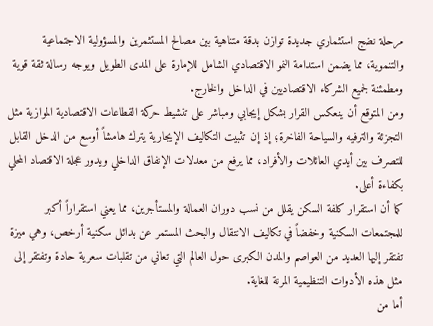مرحلة نضج استثماري جديدة توازن بدقة متناهية بين مصالح المستثمرين والمسؤولية الاجتماعية والتنموية، مما يضمن استدامة النمو الاقتصادي الشامل للإمارة على المدى الطويل ويوجه رسالة ثقة قوية ومطمئنة لجميع الشركاء الاقتصاديين في الداخل والخارج.
ومن المتوقع أن ينعكس القرار بشكل إيجابي ومباشر على تنشيط حركة القطاعات الاقتصادية الموازية مثل التجزئة والترفيه والسياحة الفاخرة؛ إذ إن تثبيت التكاليف الإيجارية يترك هامشاً أوسع من الدخل القابل للتصرف بين أيدي العائلات والأفراد، مما يرفع من معدلات الإنفاق الداخلي ويدور عجلة الاقتصاد المحلي بكفاءة أعلى.
كما أن استقرار كلفة السكن يقلل من نسب دوران العمالة والمستأجرين، مما يعني استقراراً أكبر للمجتمعات السكنية وخفضاً في تكاليف الانتقال والبحث المستمر عن بدائل سكنية أرخص، وهي ميزة تفتقر إليها العديد من العواصم والمدن الكبرى حول العالم التي تعاني من تقلبات سعرية حادة وتفتقر إلى مثل هذه الأدوات التنظيمية المرنة للغاية.
أما من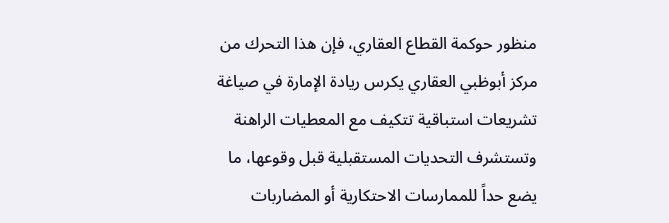منظور حوكمة القطاع العقاري، فإن هذا التحرك من مركز أبوظبي العقاري يكرس ريادة الإمارة في صياغة تشريعات استباقية تتكيف مع المعطيات الراهنة وتستشرف التحديات المستقبلية قبل وقوعها، ما يضع حداً للممارسات الاحتكارية أو المضاربات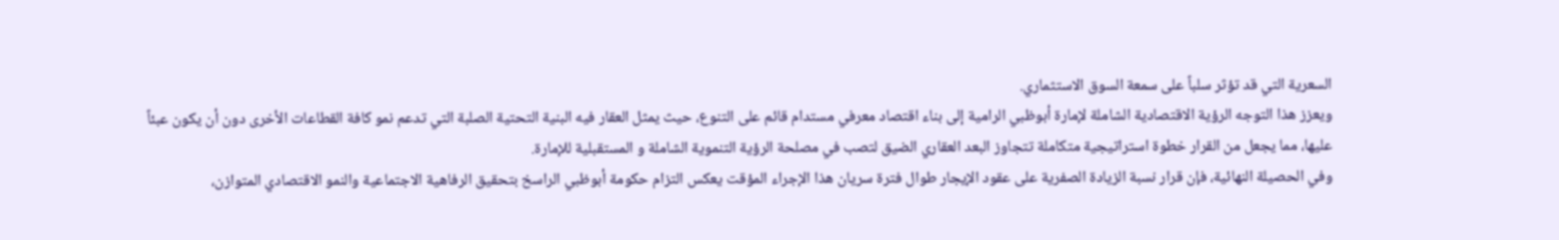السعرية التي قد تؤثر سلباً على سمعة السوق الاستثماري.
ويعزز هذا التوجه الرؤية الاقتصادية الشاملة لإمارة أبوظبي الرامية إلى بناء اقتصاد معرفي مستدام قائم على التنوع، حيث يمثل العقار فيه البنية التحتية الصلبة التي تدعم نمو كافة القطاعات الأخرى دون أن يكون عبئاً عليها، مما يجعل من القرار خطوة استراتيجية متكاملة تتجاوز البعد العقاري الضيق لتصب في مصلحة الرؤية التنموية الشاملة و المستقبلية للإمارة.
وفي الحصيلة النهائية، فإن قرار نسبة الزيادة الصفرية على عقود الإيجار طوال فترة سريان هذا الإجراء المؤقت يعكس التزام حكومة أبوظبي الراسخ بتحقيق الرفاهية الاجتماعية والنمو الاقتصادي المتوازن،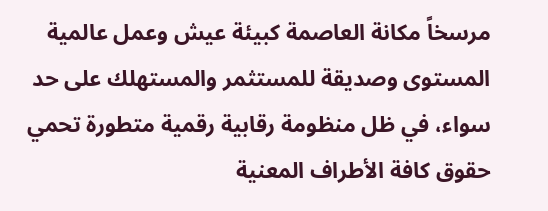مرسخاً مكانة العاصمة كبيئة عيش وعمل عالمية المستوى وصديقة للمستثمر والمستهلك على حد سواء، في ظل منظومة رقابية رقمية متطورة تحمي حقوق كافة الأطراف المعنية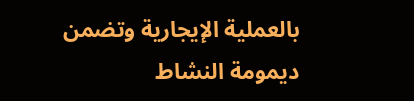بالعملية الإيجارية وتضمن ديمومة النشاط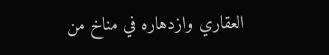العقاري وازدهاره في مناخ من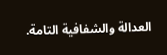العدالة والشفافية التامة.